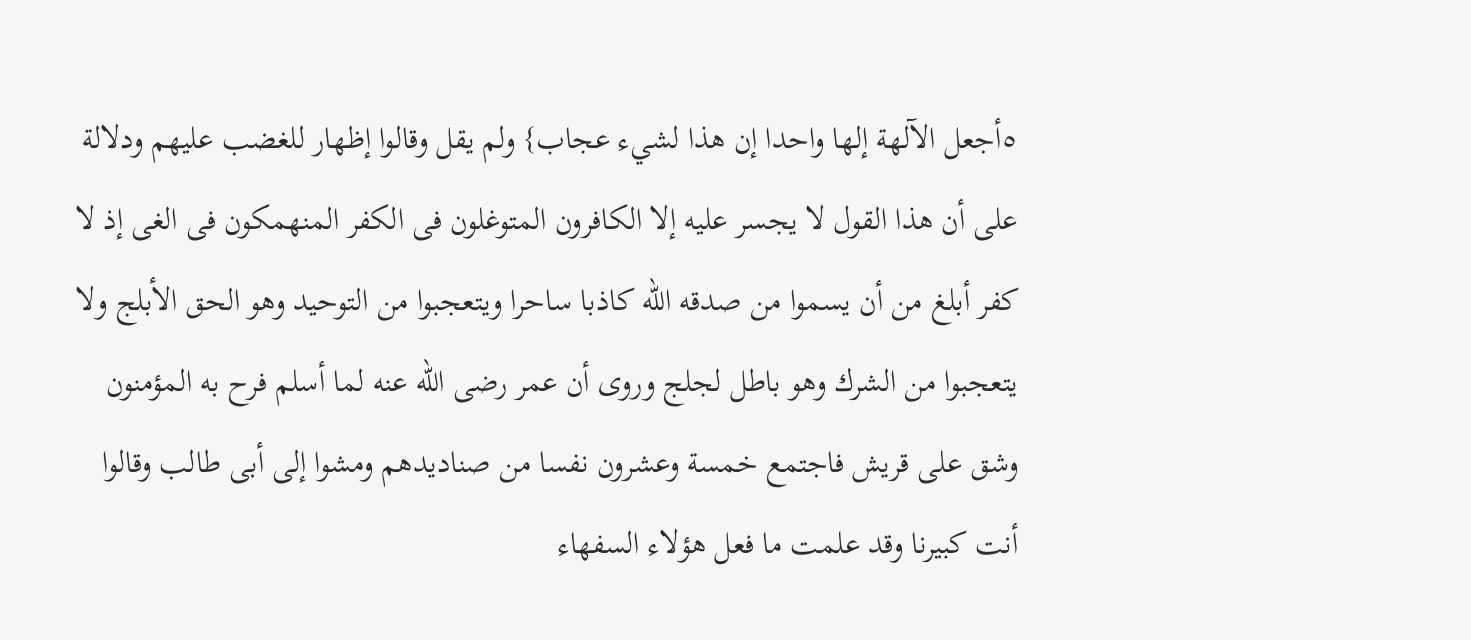٥أجعل الآلهة إلها واحدا إن هذا لشيء عجاب} ولم يقل وقالوا إظهار للغضب عليهم ودلالة على أن هذا القول لا يجسر عليه إلا الكافرون المتوغلون فى الكفر المنهمكون فى الغى إذ لا كفر أبلغ من أن يسموا من صدقه اللّه كاذبا ساحرا ويتعجبوا من التوحيد وهو الحق الأبلج ولا يتعجبوا من الشرك وهو باطل لجلج وروى أن عمر رضى اللّه عنه لما أسلم فرح به المؤمنون وشق على قريش فاجتمع خمسة وعشرون نفسا من صناديدهم ومشوا إلى أبى طالب وقالوا أنت كبيرنا وقد علمت ما فعل هؤلاء السفهاء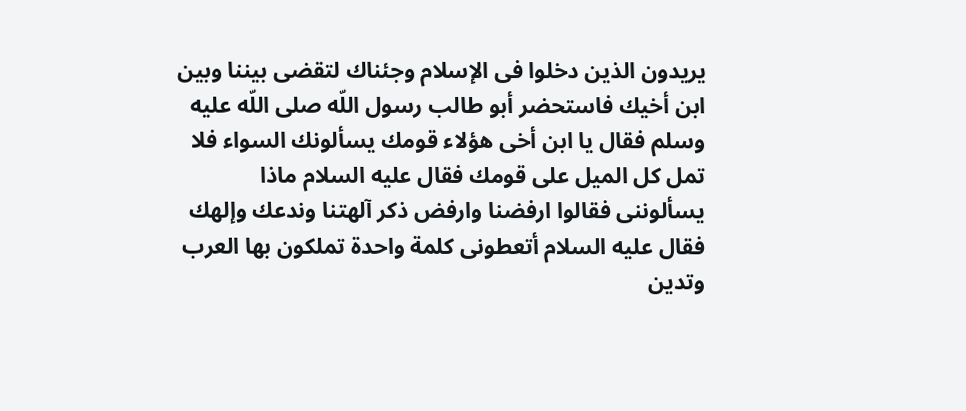يريدون الذين دخلوا فى الإسلام وجئناك لتقضى بيننا وبين ابن أخيك فاستحضر أبو طالب رسول اللّه صلى اللّه عليه وسلم فقال يا ابن أخى هؤلاء قومك يسألونك السواء فلا تمل كل الميل على قومك فقال عليه السلام ماذا يسألوننى فقالوا ارفضنا وارفض ذكر آلهتنا وندعك وإلهك فقال عليه السلام أتعطونى كلمة واحدة تملكون بها العرب وتدين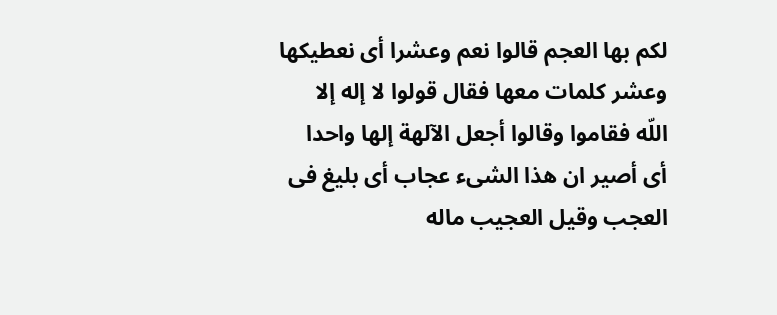لكم بها العجم قالوا نعم وعشرا أى نعطيكها وعشر كلمات معها فقال قولوا لا إله إلا اللّه فقاموا وقالوا أجعل الآلهة إلها واحدا أى أصير ان هذا الشىء عجاب أى بليغ فى العجب وقيل العجيب ماله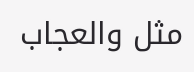مثل والعجاب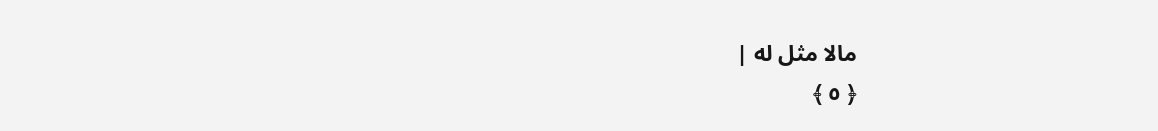مالا مثل له |
﴿ ٥ ﴾